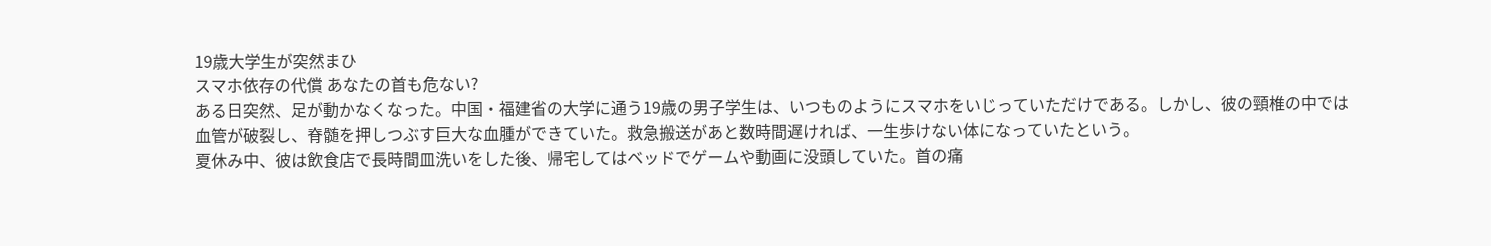19歳大学生が突然まひ
スマホ依存の代償 あなたの首も危ない?
ある日突然、足が動かなくなった。中国・福建省の大学に通う19歳の男子学生は、いつものようにスマホをいじっていただけである。しかし、彼の頸椎の中では血管が破裂し、脊髄を押しつぶす巨大な血腫ができていた。救急搬送があと数時間遅ければ、一生歩けない体になっていたという。
夏休み中、彼は飲食店で長時間皿洗いをした後、帰宅してはベッドでゲームや動画に没頭していた。首の痛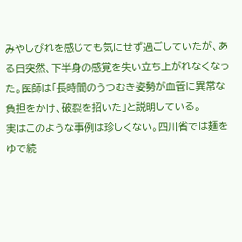みやしびれを感じても気にせず過ごしていたが、ある日突然、下半身の感覚を失い立ち上がれなくなった。医師は「長時間のうつむき姿勢が血管に異常な負担をかけ、破裂を招いた」と説明している。
実はこのような事例は珍しくない。四川省では麺をゆで続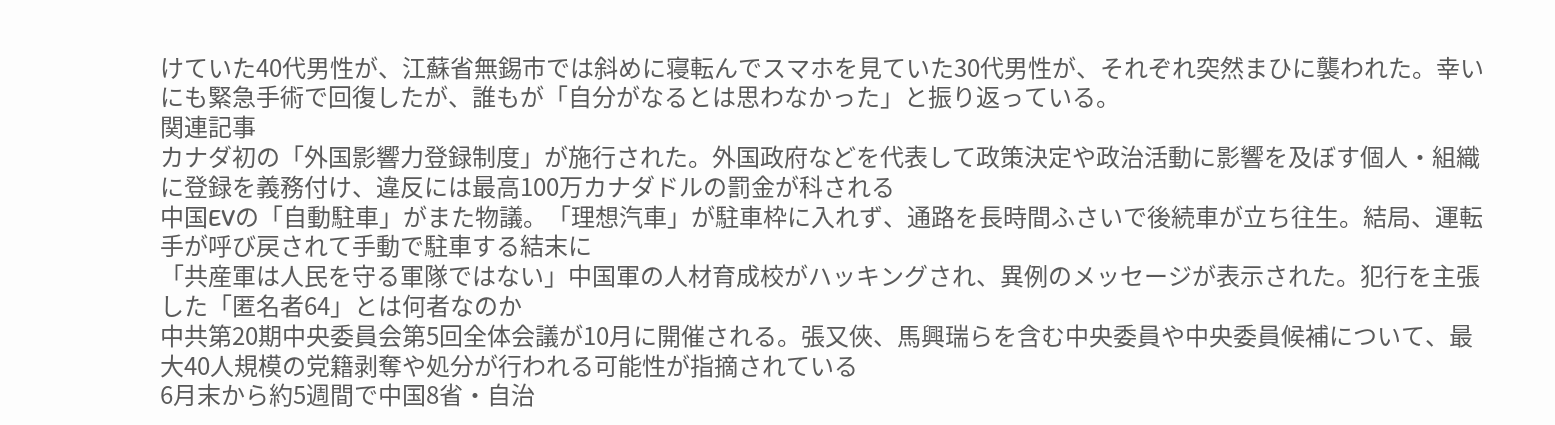けていた40代男性が、江蘇省無錫市では斜めに寝転んでスマホを見ていた30代男性が、それぞれ突然まひに襲われた。幸いにも緊急手術で回復したが、誰もが「自分がなるとは思わなかった」と振り返っている。
関連記事
カナダ初の「外国影響力登録制度」が施行された。外国政府などを代表して政策決定や政治活動に影響を及ぼす個人・組織に登録を義務付け、違反には最高100万カナダドルの罰金が科される
中国EVの「自動駐車」がまた物議。「理想汽車」が駐車枠に入れず、通路を長時間ふさいで後続車が立ち往生。結局、運転手が呼び戻されて手動で駐車する結末に
「共産軍は人民を守る軍隊ではない」中国軍の人材育成校がハッキングされ、異例のメッセージが表示された。犯行を主張した「匿名者64」とは何者なのか
中共第20期中央委員会第5回全体会議が10月に開催される。張又俠、馬興瑞らを含む中央委員や中央委員候補について、最大40人規模の党籍剥奪や処分が行われる可能性が指摘されている
6月末から約5週間で中国8省・自治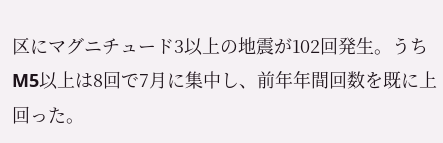区にマグニチュード3以上の地震が102回発生。うちM5以上は8回で7月に集中し、前年年間回数を既に上回った。